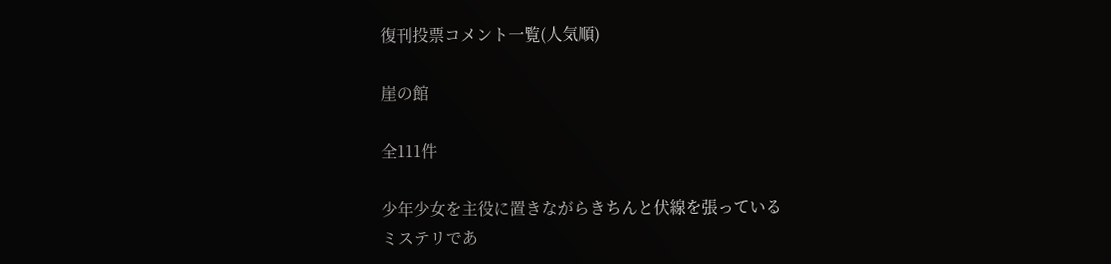復刊投票コメント一覧(人気順)

崖の館

全111件

少年少女を主役に置きながらきちんと伏線を張っている
ミステリであ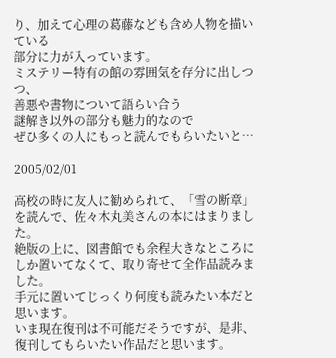り、加えて心理の葛藤なども含め人物を描いている
部分に力が入っています。
ミステリー特有の館の雰囲気を存分に出しつつ、
善悪や書物について語らい合う
謎解き以外の部分も魅力的なので
ぜひ多くの人にもっと読んでもらいたいと…

2005/02/01

高校の時に友人に勧められて、「雪の断章」を読んで、佐々木丸美さんの本にはまりました。
絶版の上に、図書館でも余程大きなところにしか置いてなくて、取り寄せて全作品読みました。
手元に置いてじっくり何度も読みたい本だと思います。
いま現在復刊は不可能だそうですが、是非、復刊してもらいたい作品だと思います。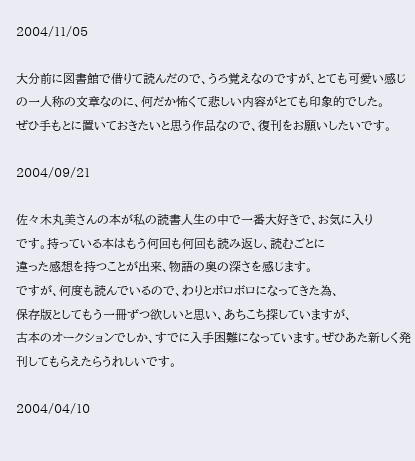2004/11/05

大分前に図書館で借りて読んだので、うろ覚えなのですが、とても可愛い感じの一人称の文章なのに、何だか怖くて悲しい内容がとても印象的でした。
ぜひ手もとに置いておきたいと思う作品なので、復刊をお願いしたいです。

2004/09/21

佐々木丸美さんの本が私の読書人生の中で一番大好きで、お気に入り
です。持っている本はもう何回も何回も読み返し、読むごとに
違った感想を持つことが出来、物語の奥の深さを感じます。
ですが、何度も読んでいるので、わりとボロボロになってきた為、
保存版としてもう一冊ずつ欲しいと思い、あちこち探していますが、
古本のオークションでしか、すでに入手困難になっています。ぜひあた新しく発刊してもらえたらうれしいです。

2004/04/10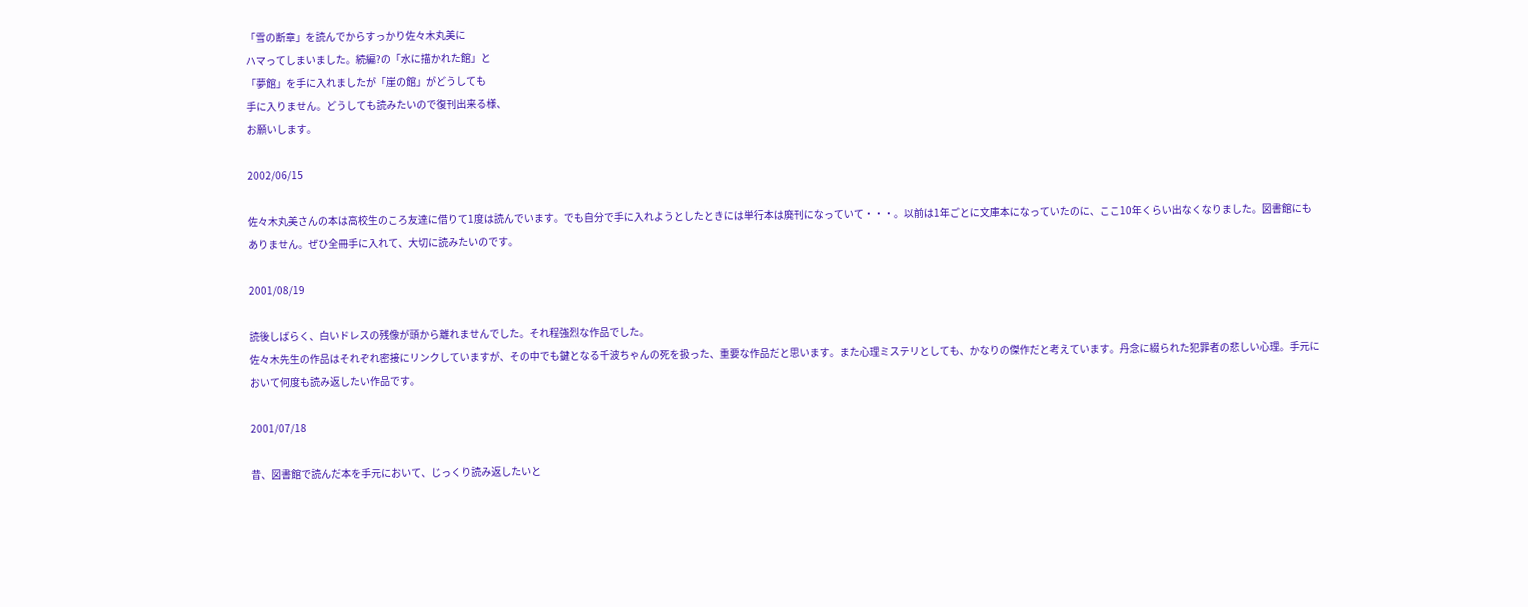「雪の断章」を読んでからすっかり佐々木丸美に
ハマってしまいました。続編?の「水に描かれた館」と
「夢館」を手に入れましたが「崖の館」がどうしても
手に入りません。どうしても読みたいので復刊出来る様、
お願いします。

2002/06/15

佐々木丸美さんの本は高校生のころ友達に借りて1度は読んでいます。でも自分で手に入れようとしたときには単行本は廃刊になっていて・・・。以前は1年ごとに文庫本になっていたのに、ここ10年くらい出なくなりました。図書館にもありません。ぜひ全冊手に入れて、大切に読みたいのです。

2001/08/19

読後しばらく、白いドレスの残像が頭から離れませんでした。それ程強烈な作品でした。
佐々木先生の作品はそれぞれ密接にリンクしていますが、その中でも鍵となる千波ちゃんの死を扱った、重要な作品だと思います。また心理ミステリとしても、かなりの傑作だと考えています。丹念に綴られた犯罪者の悲しい心理。手元において何度も読み返したい作品です。

2001/07/18

昔、図書館で読んだ本を手元において、じっくり読み返したいと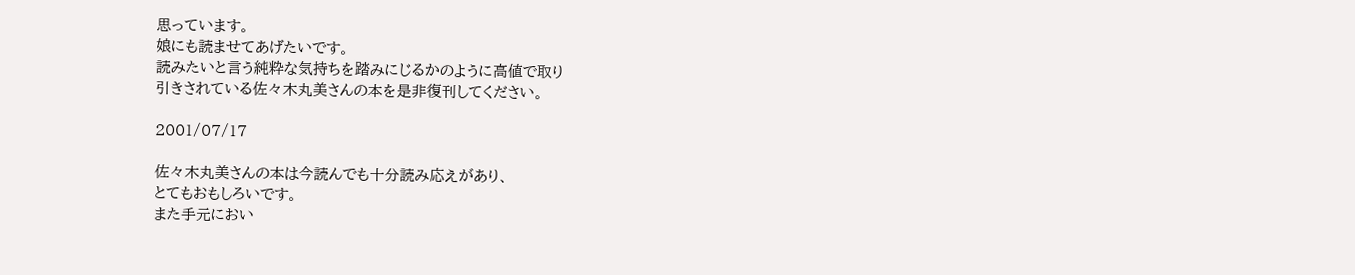思っています。
娘にも読ませてあげたいです。
読みたいと言う純粋な気持ちを踏みにじるかのように高値で取り
引きされている佐々木丸美さんの本を是非復刊してください。

2001/07/17

佐々木丸美さんの本は今読んでも十分読み応えがあり、
とてもおもしろいです。
また手元におい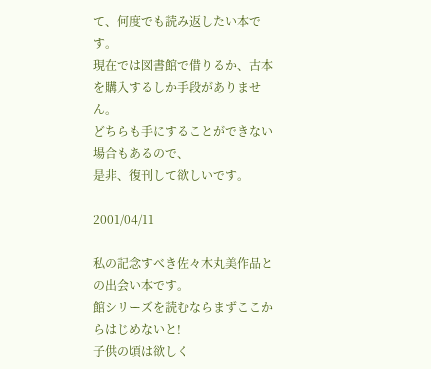て、何度でも読み返したい本です。
現在では図書館で借りるか、古本を購入するしか手段がありません。
どちらも手にすることができない場合もあるので、
是非、復刊して欲しいです。

2001/04/11

私の記念すべき佐々木丸美作品との出会い本です。
館シリーズを読むならまずここからはじめないと!
子供の頃は欲しく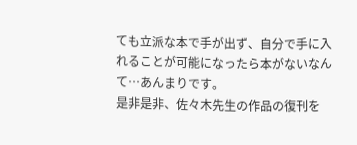ても立派な本で手が出ず、自分で手に入れることが可能になったら本がないなんて…あんまりです。
是非是非、佐々木先生の作品の復刊を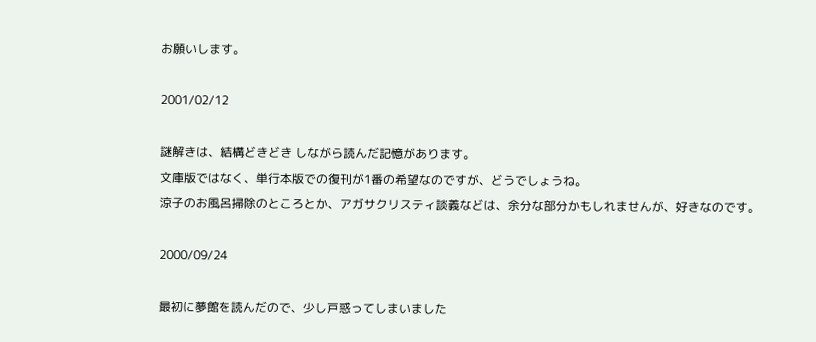お願いします。

2001/02/12

謎解きは、結構どきどき しながら読んだ記憶があります。
文庫版ではなく、単行本版での復刊が1番の希望なのですが、どうでしょうね。
涼子のお風呂掃除のところとか、アガサクリスティ談義などは、余分な部分かもしれませんが、好きなのです。

2000/09/24

最初に夢館を読んだので、少し戸惑ってしまいました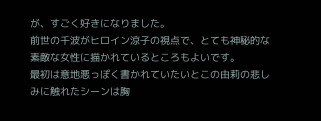が、すごく好きになりました。
前世の千波がヒロイン涼子の視点で、とても神秘的な素敵な女性に描かれているところもよいです。
最初は意地悪っぽく書かれていたいとこの由莉の悲しみに触れたシーンは胸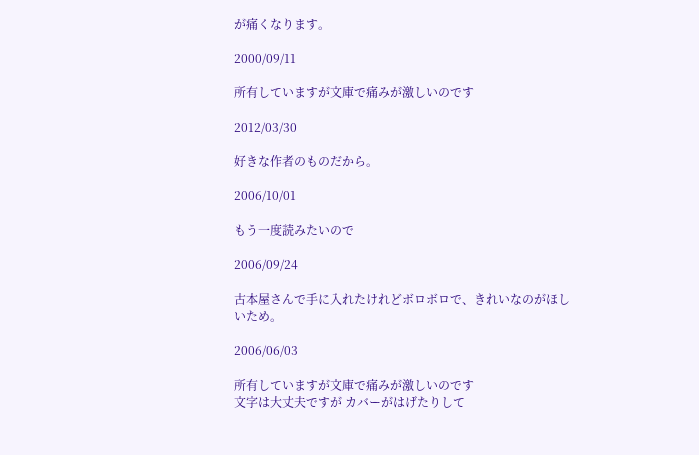が痛くなります。

2000/09/11

所有していますが文庫で痛みが激しいのです

2012/03/30

好きな作者のものだから。

2006/10/01

もう一度読みたいので

2006/09/24

古本屋さんで手に入れたけれどボロボロで、きれいなのがほしいため。

2006/06/03

所有していますが文庫で痛みが激しいのです
文字は大丈夫ですが カバーがはげたりして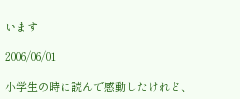います

2006/06/01

小学生の時に読んで感動したけれど、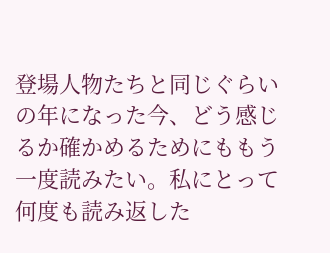登場人物たちと同じぐらいの年になった今、どう感じるか確かめるためにももう一度読みたい。私にとって何度も読み返した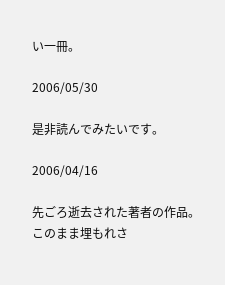い一冊。

2006/05/30

是非読んでみたいです。

2006/04/16

先ごろ逝去された著者の作品。このまま埋もれさ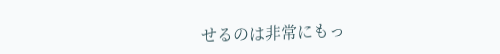せるのは非常にもっ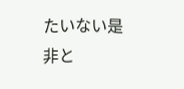たいない是非と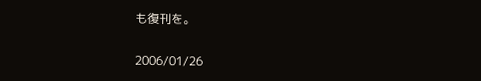も復刊を。

2006/01/26